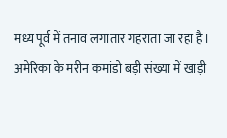मध्य पूर्व में तनाव लगातार गहराता जा रहा है। अमेरिका के मरीन कमांडो बड़ी संख्या में खाड़ी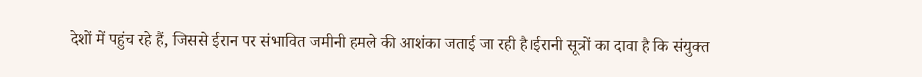देशों में पहुंच रहे हैं, जिससे ईरान पर संभावित जमीनी हमले की आशंका जताई जा रही है।ईरानी सूत्रों का दावा है कि संयुक्त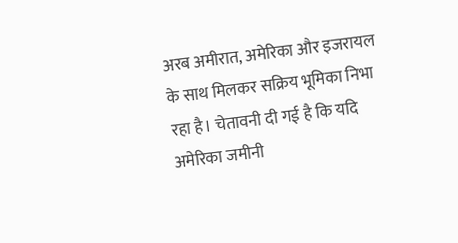अरब अमीरात, अमेरिका और इजरायल के साथ मिलकर सक्रिय भूमिका निभा रहा है। चेतावनी दी गई है कि यदि अमेरिका जमीनी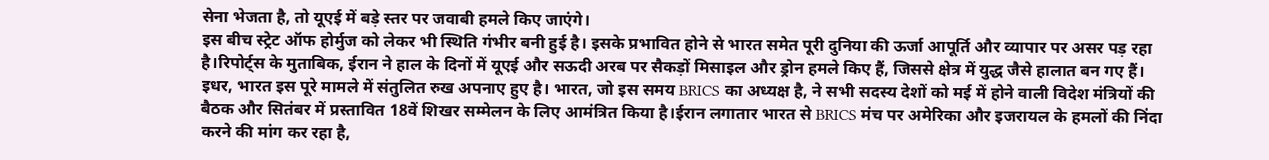सेना भेजता है, तो यूएई में बड़े स्तर पर जवाबी हमले किए जाएंगे।
इस बीच स्ट्रेट ऑफ होर्मुज को लेकर भी स्थिति गंभीर बनी हुई है। इसके प्रभावित होने से भारत समेत पूरी दुनिया की ऊर्जा आपूर्ति और व्यापार पर असर पड़ रहा है।रिपोर्ट्स के मुताबिक, ईरान ने हाल के दिनों में यूएई और सऊदी अरब पर सैकड़ों मिसाइल और ड्रोन हमले किए हैं, जिससे क्षेत्र में युद्ध जैसे हालात बन गए हैं।
इधर, भारत इस पूरे मामले में संतुलित रुख अपनाए हुए है। भारत, जो इस समय BRICS का अध्यक्ष है, ने सभी सदस्य देशों को मई में होने वाली विदेश मंत्रियों की बैठक और सितंबर में प्रस्तावित 18वें शिखर सम्मेलन के लिए आमंत्रित किया है।ईरान लगातार भारत से BRICS मंच पर अमेरिका और इजरायल के हमलों की निंदा करने की मांग कर रहा है,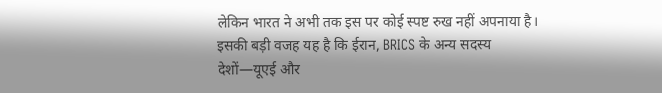लेकिन भारत ने अभी तक इस पर कोई स्पष्ट रुख नहीं अपनाया है।
इसकी बड़ी वजह यह है कि ईरान, BRICS के अन्य सदस्य देशों—यूएई और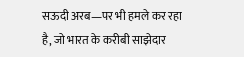सऊदी अरब—पर भी हमले कर रहा है, जो भारत के करीबी साझेदार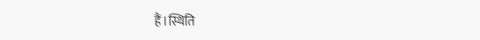हैं।स्थिति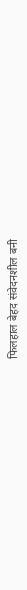फिलहाल बेहद संवेदनशील बनी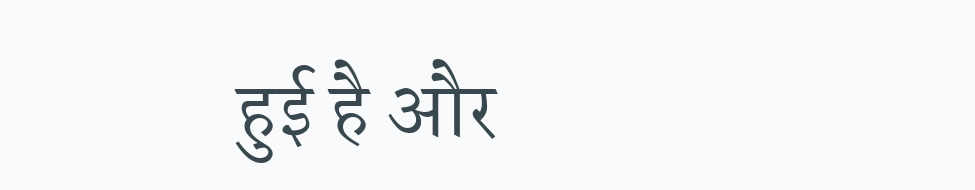हुई है और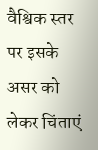वैश्विक स्तर पर इसके असर को लेकर चिंताएं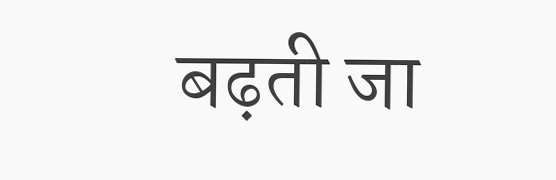बढ़ती जा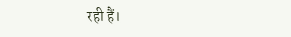रही हैं।